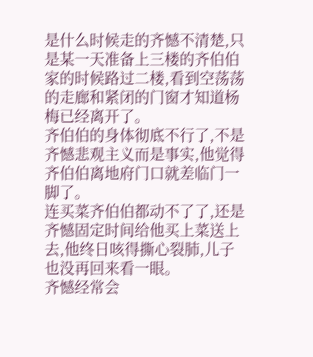是什么时候走的齐憾不清楚,只是某一天准备上三楼的齐伯伯家的时候路过二楼,看到空荡荡的走廊和紧闭的门窗才知道杨梅已经离开了。
齐伯伯的身体彻底不行了,不是齐憾悲观主义而是事实,他觉得齐伯伯离地府门口就差临门一脚了。
连买菜齐伯伯都动不了了,还是齐憾固定时间给他买上菜送上去,他终日咳得撕心裂肺,儿子也没再回来看一眼。
齐憾经常会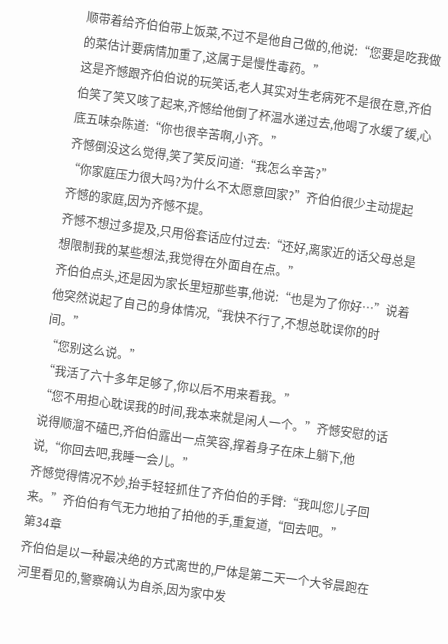顺带着给齐伯伯带上饭菜,不过不是他自己做的,他说:“您要是吃我做的菜估计要病情加重了,这属于是慢性毒药。”
这是齐憾跟齐伯伯说的玩笑话,老人其实对生老病死不是很在意,齐伯伯笑了笑又咳了起来,齐憾给他倒了杯温水递过去,他喝了水缓了缓,心底五味杂陈道:“你也很辛苦啊,小齐。”
齐憾倒没这么觉得,笑了笑反问道:“我怎么辛苦?”
“你家庭压力很大吗?为什么不太愿意回家?”齐伯伯很少主动提起齐憾的家庭,因为齐憾不提。
齐憾不想过多提及,只用俗套话应付过去:“还好,离家近的话父母总是想限制我的某些想法,我觉得在外面自在点。”
齐伯伯点头,还是因为家长里短那些事,他说:“也是为了你好…”说着他突然说起了自己的身体情况,“我快不行了,不想总耽误你的时间。”
“您别这么说。”
“我活了六十多年足够了,你以后不用来看我。”
“您不用担心耽误我的时间,我本来就是闲人一个。”齐憾安慰的话说得顺溜不磕巴,齐伯伯露出一点笑容,撑着身子在床上躺下,他说,“你回去吧,我睡一会儿。”
齐憾觉得情况不妙,抬手轻轻抓住了齐伯伯的手臂:“我叫您儿子回来。”齐伯伯有气无力地拍了拍他的手,重复道,“回去吧。”
第34章
齐伯伯是以一种最决绝的方式离世的,尸体是第二天一个大爷晨跑在河里看见的,警察确认为自杀,因为家中发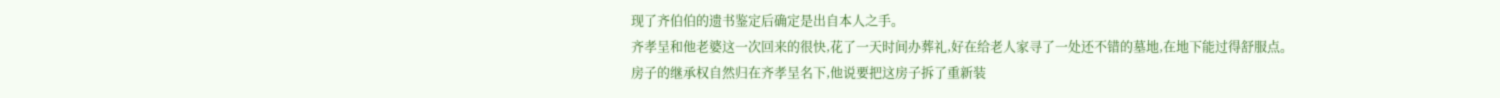现了齐伯伯的遗书鉴定后确定是出自本人之手。
齐孝呈和他老婆这一次回来的很快,花了一天时间办葬礼,好在给老人家寻了一处还不错的墓地,在地下能过得舒服点。
房子的继承权自然归在齐孝呈名下,他说要把这房子拆了重新装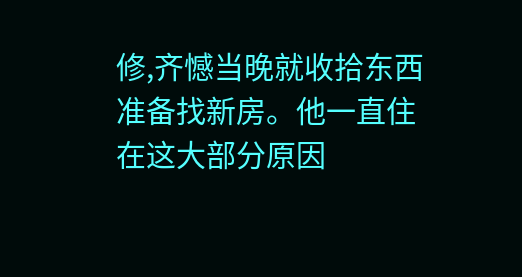修,齐憾当晚就收拾东西准备找新房。他一直住在这大部分原因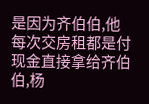是因为齐伯伯,他每次交房租都是付现金直接拿给齐伯伯,杨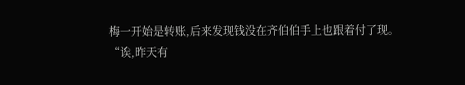梅一开始是转账,后来发现钱没在齐伯伯手上也跟着付了现。
“诶,昨天有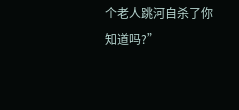个老人跳河自杀了你知道吗?”